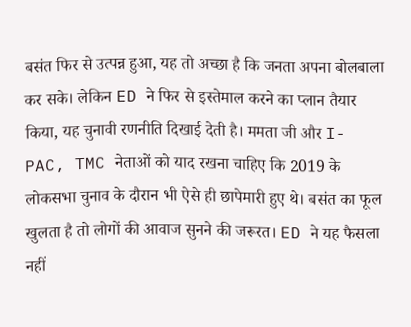बसंत फिर से उत्पन्न हुआ, यह तो अच्छा है कि जनता अपना बोलबाला कर सके। लेकिन ED ने फिर से इस्तेमाल करने का प्लान तैयार किया, यह चुनावी रणनीति दिखाई देती है। ममता जी और I-PAC, TMC नेताओं को याद रखना चाहिए कि 2019 के लोकसभा चुनाव के दौरान भी ऐसे ही छापेमारी हुए थे। बसंत का फूल खुलता है तो लोगों की आवाज सुनने की जरूरत। ED ने यह फैसला नहीं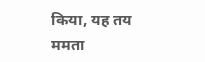किया, यह तय ममता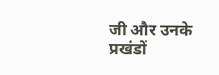जी और उनके प्रखंडों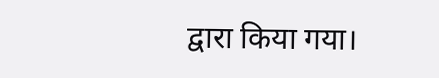द्वारा किया गया।